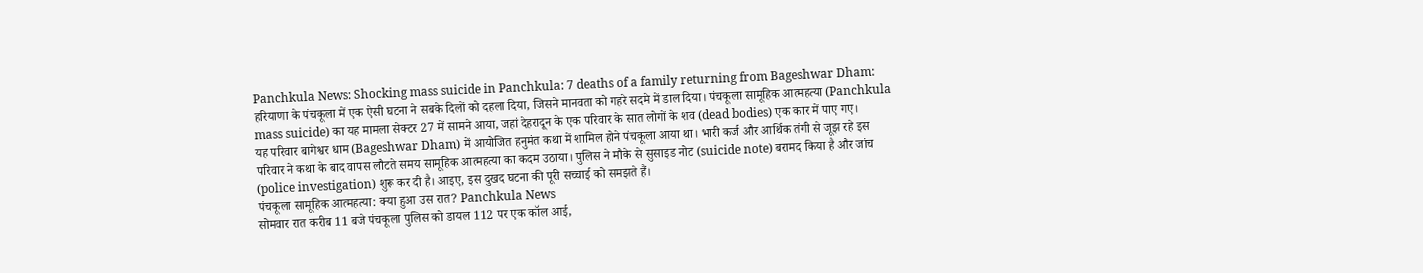Panchkula News: Shocking mass suicide in Panchkula: 7 deaths of a family returning from Bageshwar Dham: हरियाणा के पंचकूला में एक ऐसी घटना ने सबके दिलों को दहला दिया, जिसने मानवता को गहरे सदमे में डाल दिया। पंचकूला सामूहिक आत्महत्या (Panchkula mass suicide) का यह मामला सेक्टर 27 में सामने आया, जहां देहरादून के एक परिवार के सात लोगों के शव (dead bodies) एक कार में पाए गए।
यह परिवार बागेश्वर धाम (Bageshwar Dham) में आयोजित हनुमंत कथा में शामिल होने पंचकूला आया था। भारी कर्ज और आर्थिक तंगी से जूझ रहे इस परिवार ने कथा के बाद वापस लौटते समय सामूहिक आत्महत्या का कदम उठाया। पुलिस ने मौके से सुसाइड नोट (suicide note) बरामद किया है और जांच (police investigation) शुरू कर दी है। आइए, इस दुखद घटना की पूरी सच्चाई को समझते हैं।
पंचकूला सामूहिक आत्महत्या: क्या हुआ उस रात? Panchkula News
सोमवार रात करीब 11 बजे पंचकूला पुलिस को डायल 112 पर एक कॉल आई,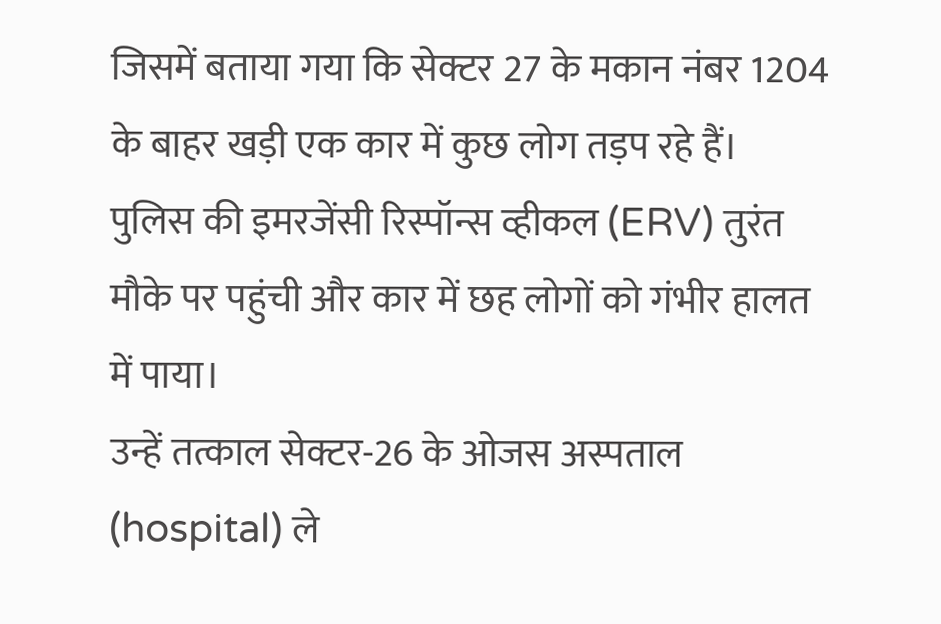जिसमें बताया गया कि सेक्टर 27 के मकान नंबर 1204 के बाहर खड़ी एक कार में कुछ लोग तड़प रहे हैं। पुलिस की इमरजेंसी रिस्पॉन्स व्हीकल (ERV) तुरंत मौके पर पहुंची और कार में छह लोगों को गंभीर हालत में पाया।
उन्हें तत्काल सेक्टर-26 के ओजस अस्पताल (hospital) ले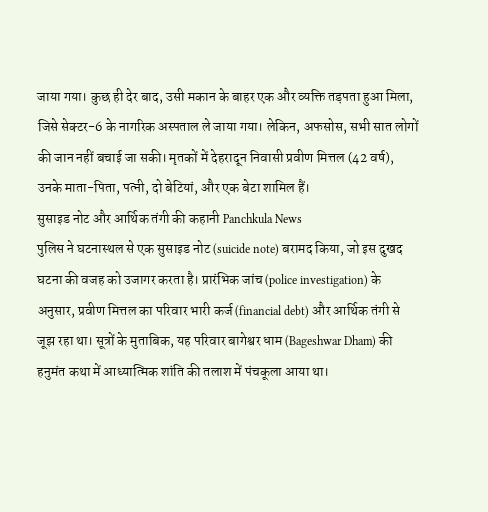जाया गया। कुछ ही देर बाद, उसी मकान के बाहर एक और व्यक्ति तड़पता हुआ मिला, जिसे सेक्टर-6 के नागरिक अस्पताल ले जाया गया। लेकिन, अफसोस, सभी सात लोगों की जान नहीं बचाई जा सकी। मृतकों में देहरादून निवासी प्रवीण मित्तल (42 वर्ष), उनके माता-पिता, पत्नी, दो बेटियां, और एक बेटा शामिल हैं।
सुसाइड नोट और आर्थिक तंगी की कहानी Panchkula News
पुलिस ने घटनास्थल से एक सुसाइड नोट (suicide note) बरामद किया, जो इस दुखद घटना की वजह को उजागर करता है। प्रारंभिक जांच (police investigation) के अनुसार, प्रवीण मित्तल का परिवार भारी कर्ज (financial debt) और आर्थिक तंगी से जूझ रहा था। सूत्रों के मुताबिक, यह परिवार बागेश्वर धाम (Bageshwar Dham) की हनुमंत कथा में आध्यात्मिक शांति की तलाश में पंचकूला आया था।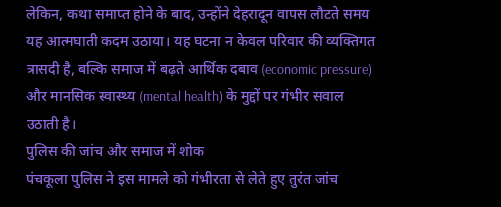लेकिन, कथा समाप्त होने के बाद, उन्होंने देहरादून वापस लौटते समय यह आत्मघाती कदम उठाया। यह घटना न केवल परिवार की व्यक्तिगत त्रासदी है, बल्कि समाज में बढ़ते आर्थिक दबाव (economic pressure) और मानसिक स्वास्थ्य (mental health) के मुद्दों पर गंभीर सवाल उठाती है।
पुलिस की जांच और समाज में शोक
पंचकूला पुलिस ने इस मामले को गंभीरता से लेते हुए तुरंत जांच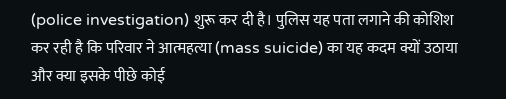(police investigation) शुरू कर दी है। पुलिस यह पता लगाने की कोशिश कर रही है कि परिवार ने आत्महत्या (mass suicide) का यह कदम क्यों उठाया और क्या इसके पीछे कोई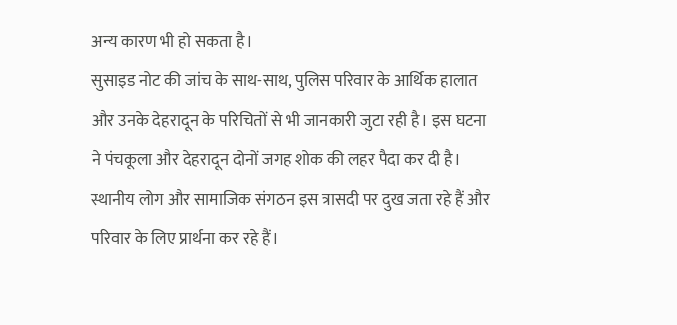अन्य कारण भी हो सकता है।
सुसाइड नोट की जांच के साथ-साथ, पुलिस परिवार के आर्थिक हालात और उनके देहरादून के परिचितों से भी जानकारी जुटा रही है। इस घटना ने पंचकूला और देहरादून दोनों जगह शोक की लहर पैदा कर दी है। स्थानीय लोग और सामाजिक संगठन इस त्रासदी पर दुख जता रहे हैं और परिवार के लिए प्रार्थना कर रहे हैं।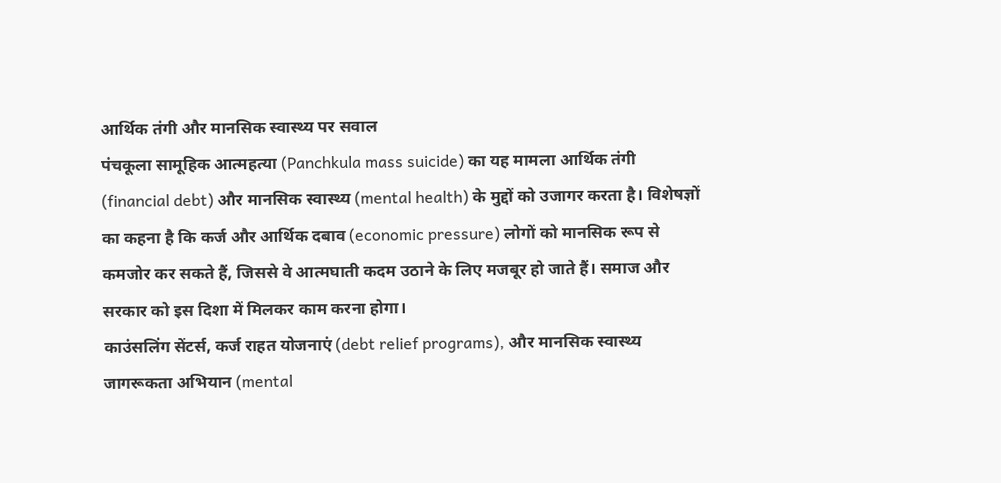आर्थिक तंगी और मानसिक स्वास्थ्य पर सवाल
पंचकूला सामूहिक आत्महत्या (Panchkula mass suicide) का यह मामला आर्थिक तंगी (financial debt) और मानसिक स्वास्थ्य (mental health) के मुद्दों को उजागर करता है। विशेषज्ञों का कहना है कि कर्ज और आर्थिक दबाव (economic pressure) लोगों को मानसिक रूप से कमजोर कर सकते हैं, जिससे वे आत्मघाती कदम उठाने के लिए मजबूर हो जाते हैं। समाज और सरकार को इस दिशा में मिलकर काम करना होगा।
काउंसलिंग सेंटर्स, कर्ज राहत योजनाएं (debt relief programs), और मानसिक स्वास्थ्य जागरूकता अभियान (mental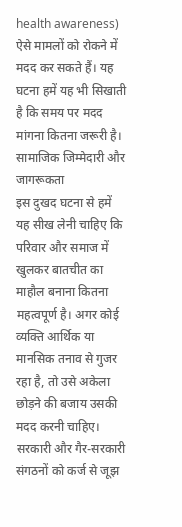health awareness) ऐसे मामलों को रोकने में मदद कर सकते हैं। यह घटना हमें यह भी सिखाती है कि समय पर मदद मांगना कितना जरूरी है।
सामाजिक जिम्मेदारी और जागरूकता
इस दुखद घटना से हमें यह सीख लेनी चाहिए कि परिवार और समाज में खुलकर बातचीत का माहौल बनाना कितना महत्वपूर्ण है। अगर कोई व्यक्ति आर्थिक या मानसिक तनाव से गुजर रहा है, तो उसे अकेला छोड़ने की बजाय उसकी मदद करनी चाहिए।
सरकारी और गैर-सरकारी संगठनों को कर्ज से जूझ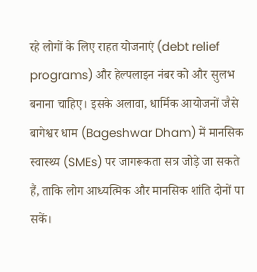रहे लोगों के लिए राहत योजनाएं (debt relief programs) और हेल्पलाइन नंबर को और सुलभ बनाना चाहिए। इसके अलावा, धार्मिक आयोजनों जैसे बागेश्वर धाम (Bageshwar Dham) में मानसिक स्वास्थ्य (SMEs) पर जागरूकता सत्र जोड़े जा सकते हैं, ताकि लोग आध्यत्मिक और मानसिक शांति दोनों पा सकें।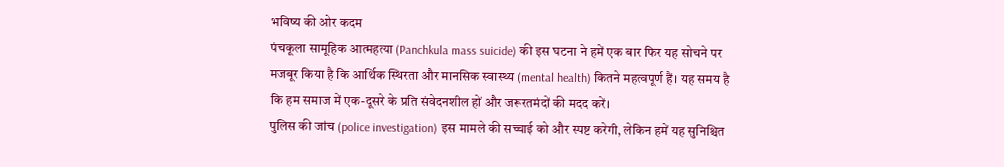भविष्य की ओर कदम
पंचकूला सामूहिक आत्महत्या (Panchkula mass suicide) की इस घटना ने हमें एक बार फिर यह सोचने पर मजबूर किया है कि आर्थिक स्थिरता और मानसिक स्वास्थ्य (mental health) कितने महत्वपूर्ण हैं। यह समय है कि हम समाज में एक-दूसरे के प्रति संवेदनशील हों और जरूरतमंदों की मदद करें।
पुलिस की जांच (police investigation) इस मामले की सच्चाई को और स्पष्ट करेगी, लेकिन हमें यह सुनिश्चित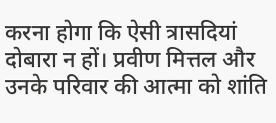करना होगा कि ऐसी त्रासदियां दोबारा न हों। प्रवीण मित्तल और उनके परिवार की आत्मा को शांति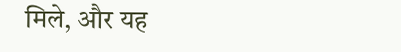मिले, और यह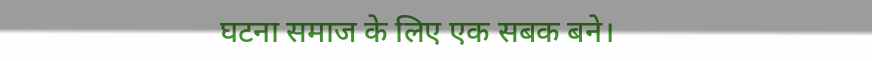घटना समाज के लिए एक सबक बने।